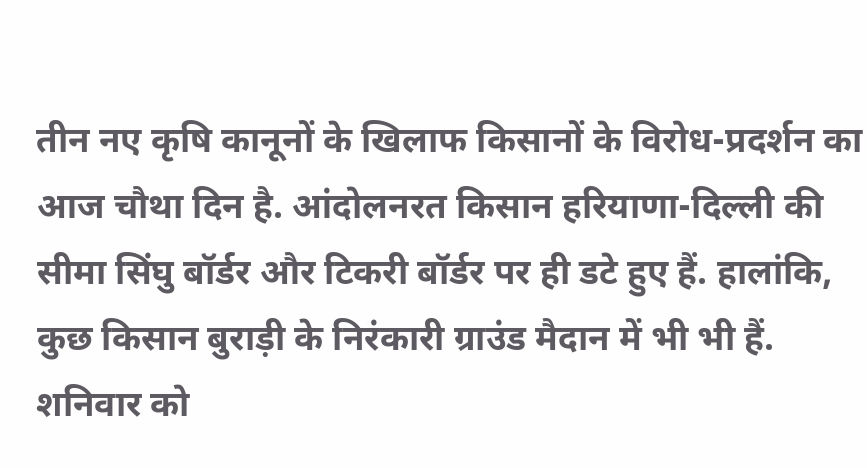तीन नए कृषि कानूनों के खिलाफ किसानों के विरोध-प्रदर्शन का आज चौथा दिन है. आंदोलनरत किसान हरियाणा-दिल्ली की सीमा सिंघु बॉर्डर और टिकरी बॉर्डर पर ही डटे हुए हैं. हालांकि, कुछ किसान बुराड़ी के निरंकारी ग्राउंड मैदान में भी भी हैं. शनिवार को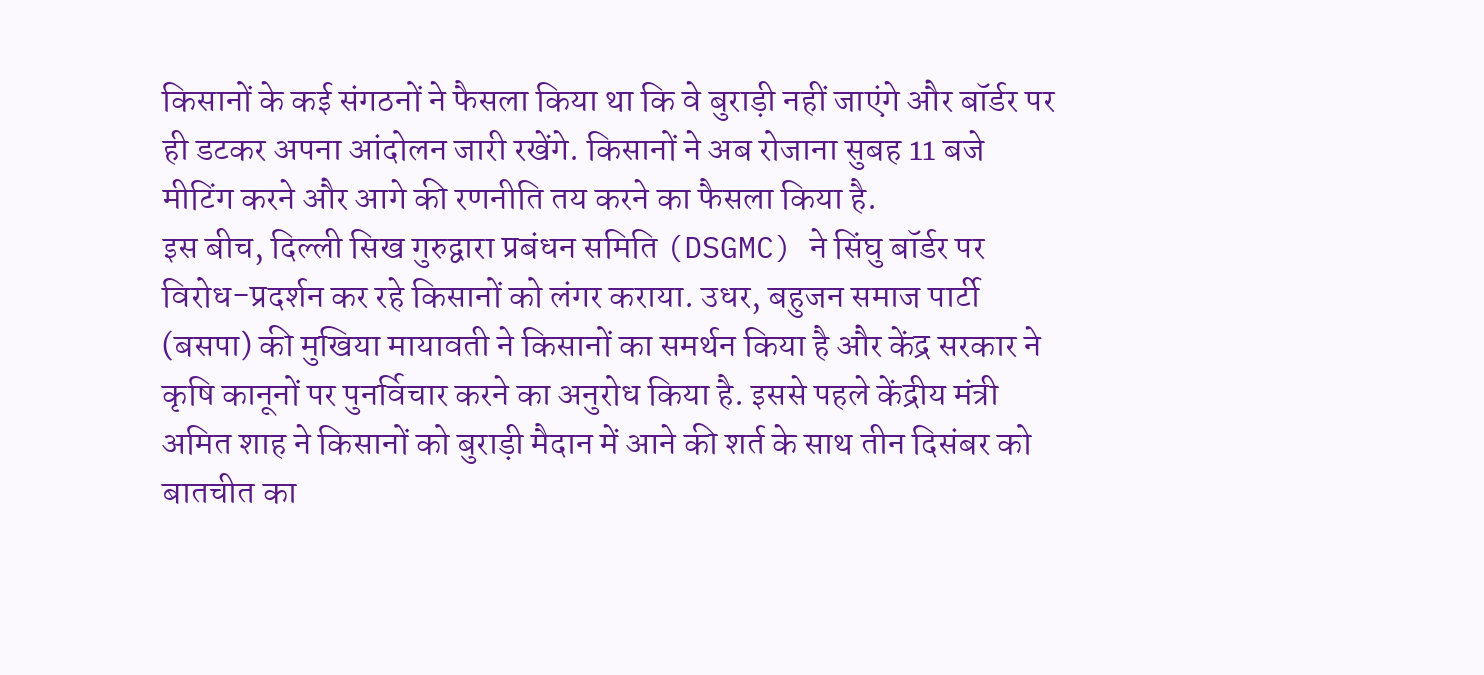किसानों के कई संगठनों ने फैसला किया था कि वे बुराड़ी नहीं जाएंगे और बॉर्डर पर ही डटकर अपना आंदोलन जारी रखेंगे. किसानों ने अब रोजाना सुबह 11 बजे मीटिंग करने और आगे की रणनीति तय करने का फैसला किया है.
इस बीच, दिल्ली सिख गुरुद्वारा प्रबंधन समिति (DSGMC) ने सिंघु बॉर्डर पर विरोध-प्रदर्शन कर रहे किसानों को लंगर कराया. उधर, बहुजन समाज पार्टी (बसपा) की मुखिया मायावती ने किसानों का समर्थन किया है और केंद्र सरकार ने कृषि कानूनों पर पुनर्विचार करने का अनुरोध किया है. इससे पहले केंद्रीय मंत्री अमित शाह ने किसानों को बुराड़ी मैदान में आने की शर्त के साथ तीन दिसंबर को बातचीत का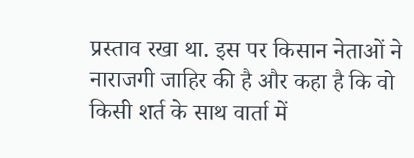प्रस्ताव रखा था. इस पर किसान नेताओं ने नाराजगी जाहिर की है और कहा है कि वो किसी शर्त के साथ वार्ता में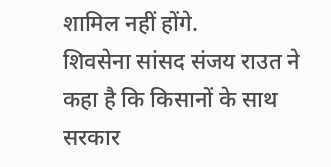शामिल नहीं होंगे.
शिवसेना सांसद संजय राउत ने कहा है कि किसानों के साथ सरकार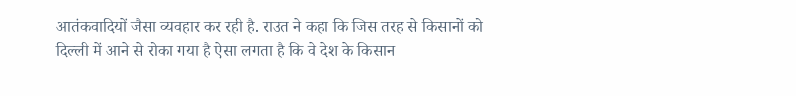आतंकवादियों जैसा व्यवहार कर रही है. राउत ने कहा कि जिस तरह से किसानों को दिल्ली में आने से रोका गया है ऐसा लगता है कि वे देश के किसान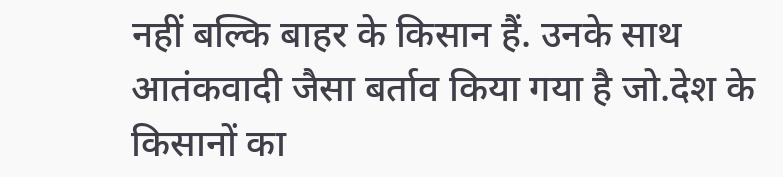नहीं बल्कि बाहर के किसान हैं. उनके साथ आतंकवादी जैसा बर्ताव किया गया है जो.देश के किसानों का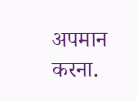अपमान करना.